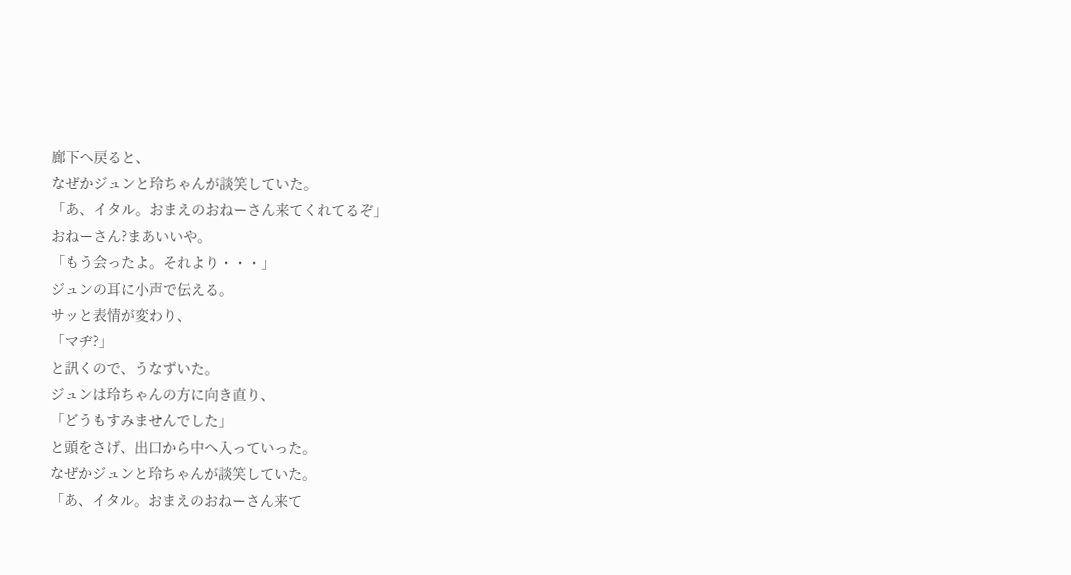廊下へ戻ると、
なぜかジュンと玲ちゃんが談笑していた。
「あ、イタル。おまえのおねーさん来てくれてるぞ」
おねーさん?まあいいや。
「もう会ったよ。それより・・・」
ジュンの耳に小声で伝える。
サッと表情が変わり、
「マヂ?」
と訊くので、うなずいた。
ジュンは玲ちゃんの方に向き直り、
「どうもすみませんでした」
と頭をさげ、出口から中へ入っていった。
なぜかジュンと玲ちゃんが談笑していた。
「あ、イタル。おまえのおねーさん来て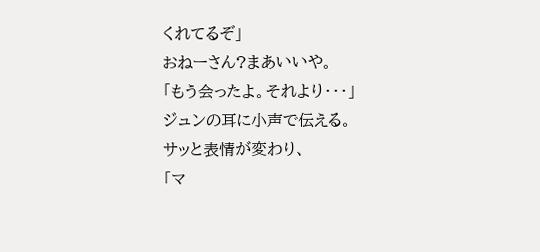くれてるぞ」
おねーさん?まあいいや。
「もう会ったよ。それより・・・」
ジュンの耳に小声で伝える。
サッと表情が変わり、
「マ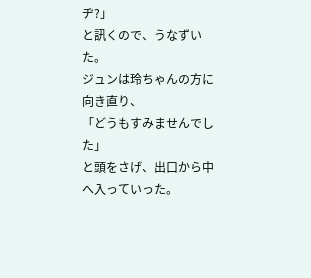ヂ?」
と訊くので、うなずいた。
ジュンは玲ちゃんの方に向き直り、
「どうもすみませんでした」
と頭をさげ、出口から中へ入っていった。